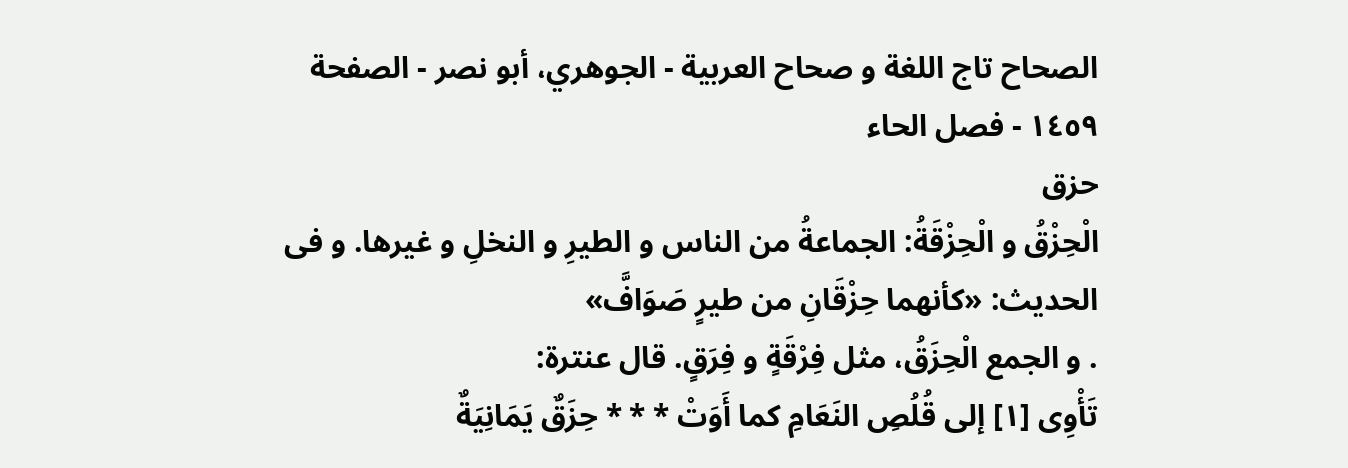الصحاح تاج اللغة و صحاح العربية - الجوهري، أبو نصر - الصفحة ١٤٥٩ - فصل الحاء
حزق
الْحِزْقُ و الْحِزْقَةُ: الجماعةُ من الناس و الطيرِ و النخلِ و غيرها. و فى الحديث: «كأنهما حِزْقَانِ من طيرٍ صَوَافَّ»
. و الجمع الْحِزَقُ، مثل فِرْقَةٍ و فِرَقٍ. قال عنترة:
تَأْوِى [١] إلى قُلُصِ النَعَامِ كما أَوَتْ * * * حِزَقٌ يَمَانِيَةٌ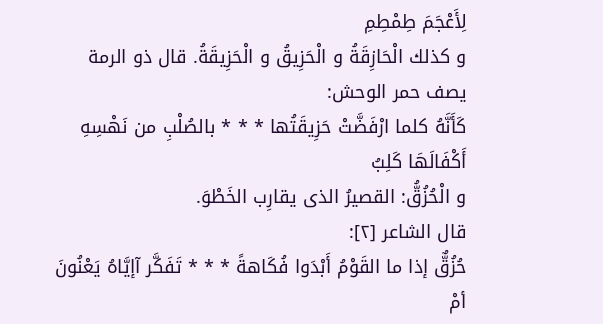لِأَعْجَمَ طِمْطِمِ
و كذلك الْحَازِقَةُ و الْحَزِيقُ و الْحَزِيقَةُ. قال ذو الرمة يصف حمر الوحش:
كَأَنَّهُ كلما ارْفَضَّتْ حَزِيقَتُها * * * بالصُلْبِ من نَهْسِهِ أَكْفَالَهَا كَلِبُ
و الْحُزُقُّ: القصيرُ الذى يقارِب الخَطْوَ.
قال الشاعر [٢]:
حُزُقٌّ إذا ما القَوْمُ أَبْدَوا فُكَاهةً * * * تَفَكَّر آإيَّاهُ يَعْنُونَ أمْ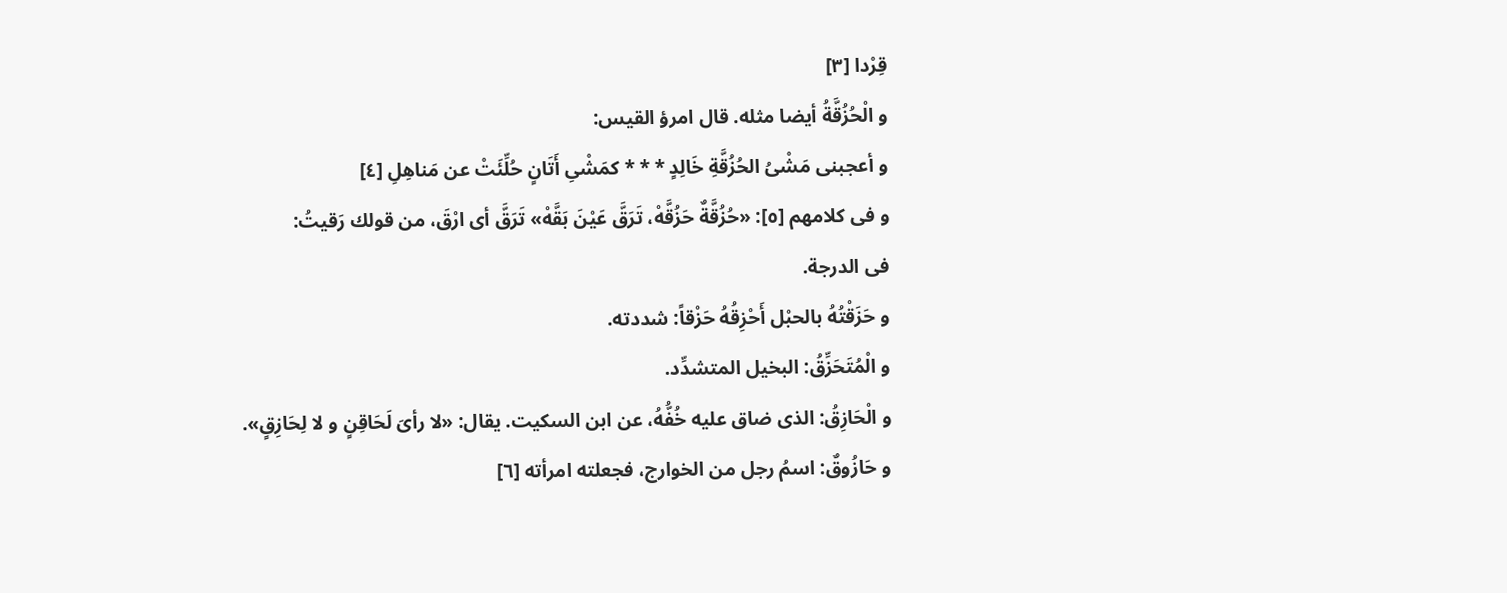قِرْدا [٣]
و الْحُزُقَّةُ أيضا مثله. قال امرؤ القيس:
و أعجبنى مَشْىُ الحُزُقَّةِ خَالِدٍ * * * كمَشْىِ أَتَانٍ حُلِّئَتْ عن مَناهِلِ [٤]
و فى كلامهم [٥]: «حُزُقَّةٌ حَزُقَّهْ، تَرَقَّ عَيْنَ بَقَّهْ» تَرَقَّ أى ارْقَ، من قولك رَقيتُ:
فى الدرجة.
و حَزَقْتُهُ بالحبْل أَحْزِقُهُ حَزْقاً: شددته.
و الْمُتَحَزِّقُ: البخيل المتشدِّد.
و الْحَازِقُ: الذى ضاق عليه خُفُّهُ، عن ابن السكيت. يقال: «لا رأىَ لَحَاقِنٍ و لا لِحَازِقٍ».
و حَازُوقٌ: اسمُ رجل من الخوارج، فجعلته امرأته [٦]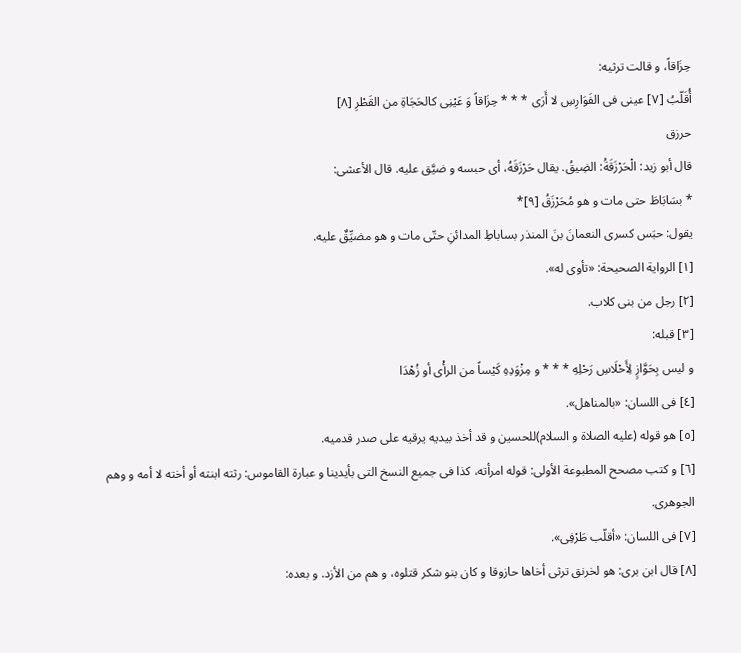حِزَاقاً، و قالت ترثيه:
أُقَلّبُ [٧] عينى فى الفَوَارِسِ لا أَرَى * * * حِزَاقاً وَ عَيْنِى كالحَجَاةِ من القَطْرِ [٨]
حرزق
قال أبو زيد: الْحَرْزَقَةُ: الضِيقُ. يقال حَرْزَقَهُ، أى حبسه و ضيَّق عليه. قال الأعشى:
* بسَابَاطَ حتى مات و هو مُحَرْزَقُ [٩]*
يقول: حبَس كسرى النعمانَ بنَ المنذر بساباطِ المدائنِ حتّى مات و هو مضيِّقٌ عليه.
[١] الرواية الصحيحة: «تأوى له».
[٢] رجل من بنى كلاب.
[٣] قبله:
و ليس بِحَوَّازٍ لِأَحْلَاسِ رَحْلِهِ * * * و مِزْوَدِهِ كَيْساً من الرأْى أو زُهْدَا
[٤] فى اللسان: «بالمناهل».
[٥] هو قوله (عليه الصلاة و السلام)للحسين و قد أخذ بيديه يرقيه على صدر قدميه.
[٦] و كتب مصحح المطبوعة الأولى: قوله امرأته، كذا فى جميع النسخ التى بأيدينا و عبارة القاموس: رثته ابنته أو أخته لا أمه و وهم الجوهرى.
[٧] فى اللسان: «أقلّب طَرْفِى».
[٨] قال ابن برى: هو لخرنق ترثى أخاها حازوقا و كان بنو شكر قتلوه، و هم من الأزد. و بعده: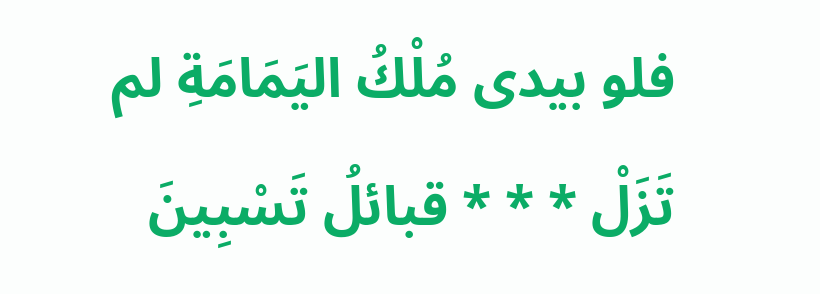فلو بيدى مُلْكُ اليَمَامَةِ لم تَزَلْ * * * قبائلُ تَسْبِينَ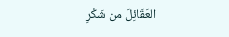العَقَائِلَ من شَكْرِ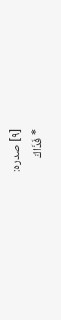[٩] صدره:
* فَذَاكَ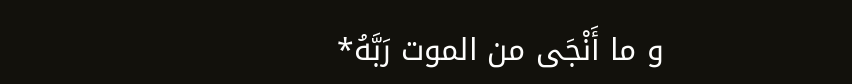و ما أَنْجَى من الموت رَبَّهُ*